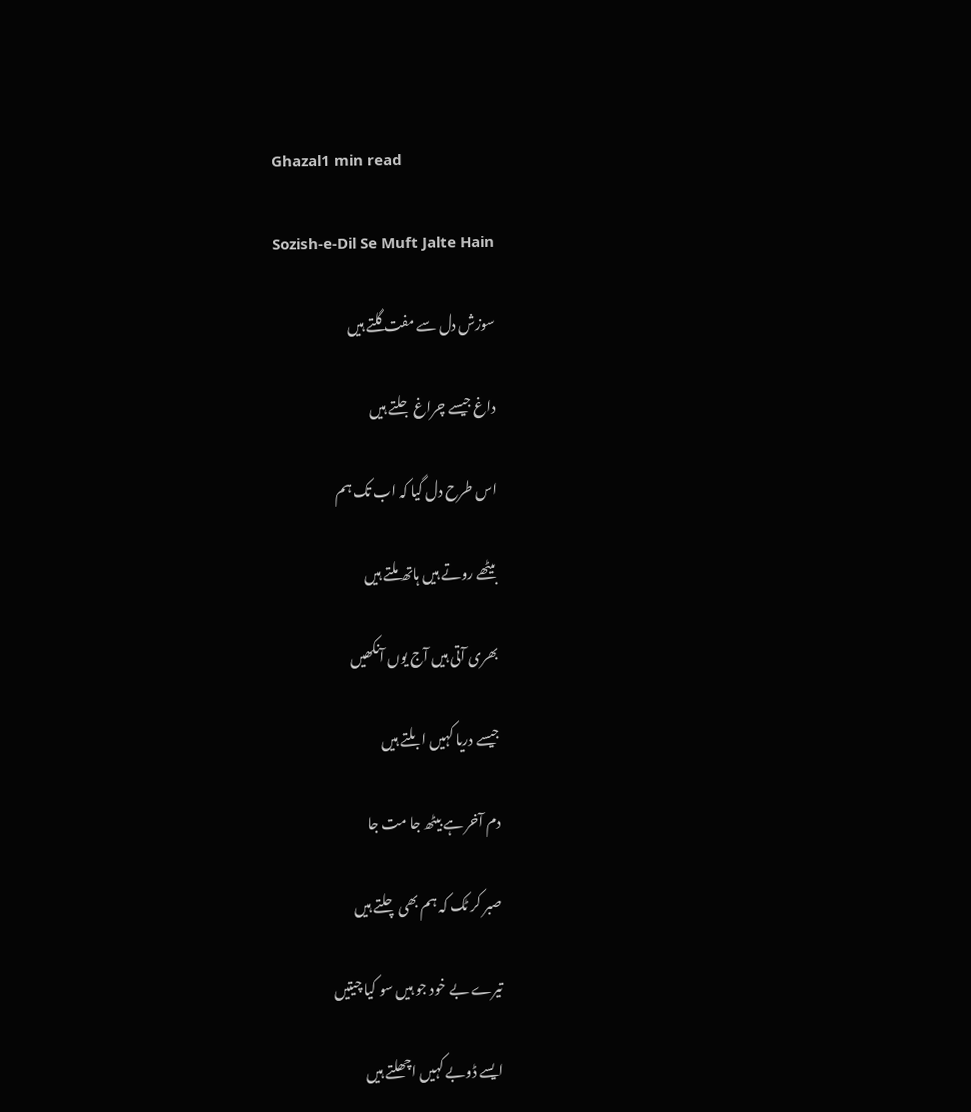Ghazal1 min read

Sozish-e-Dil Se Muft Jalte Hain

سوزش دل سے مفت گلتے ہیں

داغ جیسے چراغ جلتے ہیں

اس طرح دل گیا کہ اب تک ہم

بیٹھے روتے ہیں ہاتھ ملتے ہیں

بھری آتی ہیں آج یوں آنکھیں

جیسے دریا کہیں ابلتے ہیں

دم آخر ہے بیٹھ جا مت جا

صبر کر ٹک کہ ہم بھی چلتے ہیں

تیرے بے خود جو ہیں سو کیا چیتیں

ایسے ڈوبے کہیں اچھلتے ہیں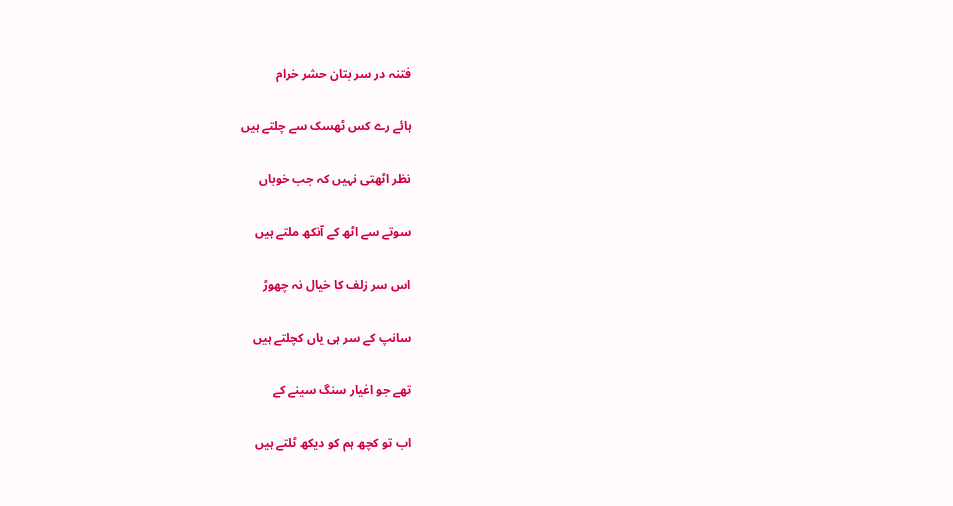فتنہ در سر بتان حشر خرام

ہائے رے کس ٹھسک سے چلتے ہیں

نظر اٹھتی نہیں کہ جب خوباں

سوتے سے اٹھ کے آنکھ ملتے ہیں

اس سر زلف کا خیال نہ چھوڑ

سانپ کے سر ہی یاں کچلتے ہیں

تھے جو اغیار سنگ سینے کے

اب تو کچھ ہم کو دیکھ ٹلتے ہیں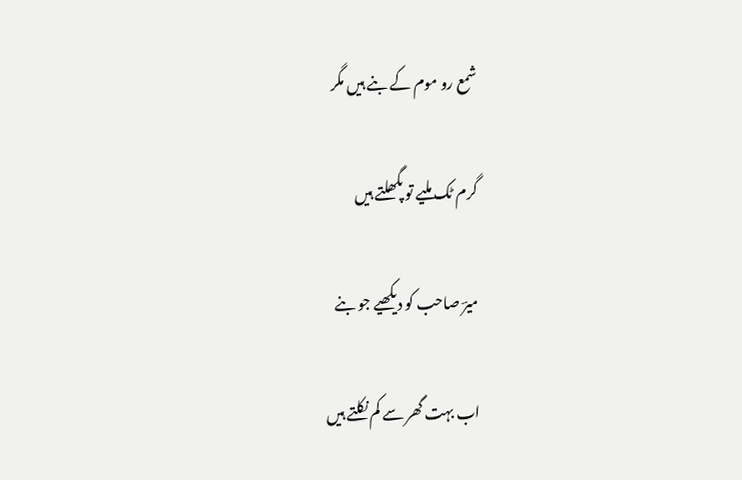شمع رو موم کے بنے ہیں مگر

گرم ٹک ملیے تو پگھلتے ہیں

میرؔ صاحب کو دیکھیے جو بنے

اب بہت گھر سے کم نکلتے ہیں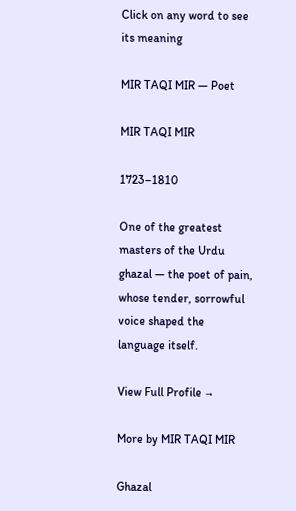Click on any word to see its meaning

MIR TAQI MIR — Poet

MIR TAQI MIR

1723–1810

One of the greatest masters of the Urdu ghazal — the poet of pain, whose tender, sorrowful voice shaped the language itself.

View Full Profile →

More by MIR TAQI MIR

Ghazal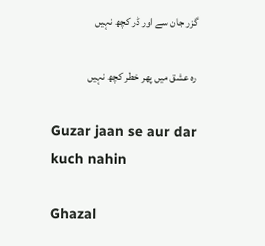گزر جان سے اور ڈر کچھ نہیں

رہ عشق میں پھر خطر کچھ نہیں

Guzar jaan se aur dar kuch nahin

Ghazal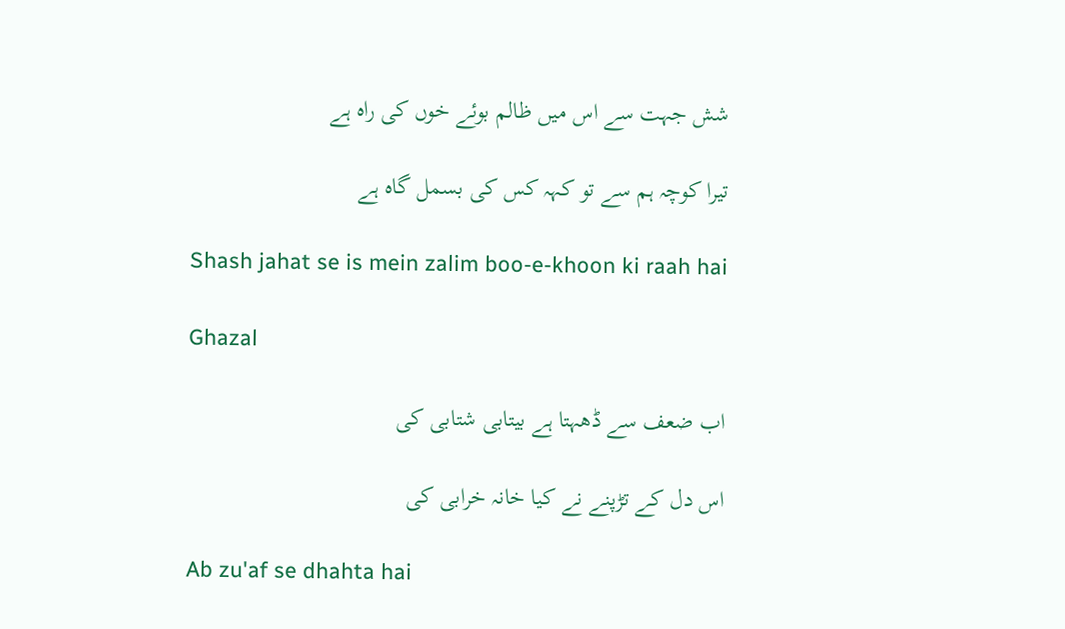شش جہت سے اس میں ظالم بوئے خوں کی راہ ہے

تیرا کوچہ ہم سے تو کہہ کس کی بسمل گاہ ہے

Shash jahat se is mein zalim boo-e-khoon ki raah hai

Ghazal

اب ضعف سے ڈھہتا ہے بیتابی شتابی کی

اس دل کے تڑپنے نے کیا خانہ خرابی کی

Ab zu'af se dhahta hai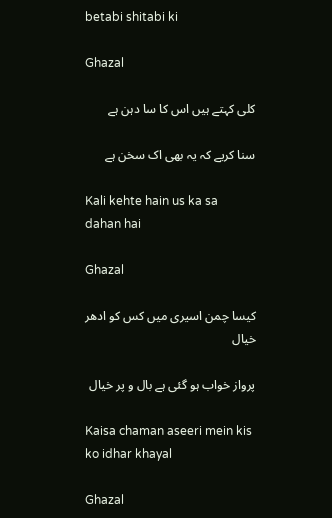betabi shitabi ki

Ghazal

کلی کہتے ہیں اس کا سا دہن ہے

سنا کریے کہ یہ بھی اک سخن ہے

Kali kehte hain us ka sa dahan hai

Ghazal

کیسا چمن اسیری میں کس کو ادھر خیال

پرواز خواب ہو گئی ہے بال و پر خیال

Kaisa chaman aseeri mein kis ko idhar khayal

Ghazal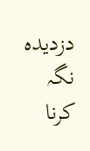دزدیدہ نگہ کرنا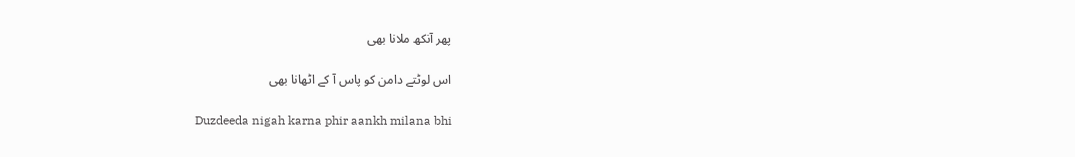پھر آنکھ ملانا بھی

اس لوٹتے دامن کو پاس آ کے اٹھانا بھی

Duzdeeda nigah karna phir aankh milana bhi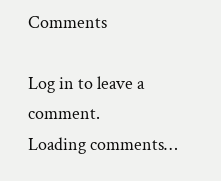Comments

Log in to leave a comment.
Loading comments…